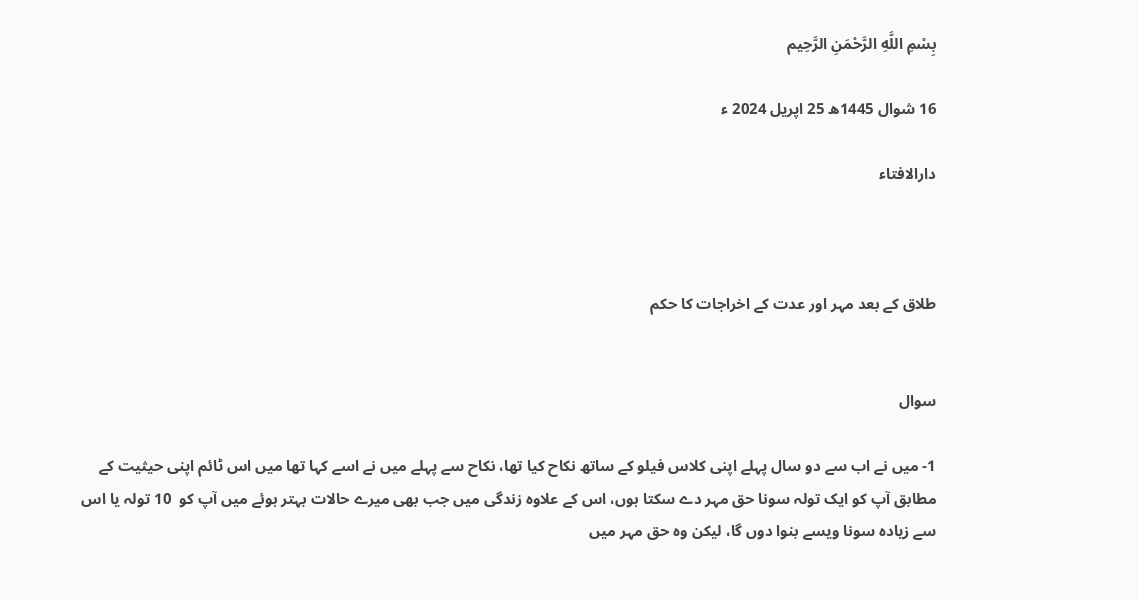بِسْمِ اللَّهِ الرَّحْمَنِ الرَّحِيم

16 شوال 1445ھ 25 اپریل 2024 ء

دارالافتاء



طلاق کے بعد مہر اور عدت کے اخراجات کا حکم


سوال

1- میں نے اب سے دو سال پہلے اپنی کلاس فیلو کے ساتھ نکاح کیا تھا، نکاح سے پہلے میں نے اسے کہا تھا میں اس ٹائم اپنی حیثیت کے مطابق آپ کو ایک تولہ سونا حق مہر دے سکتا ہوں، اس کے علاوہ زندگی میں جب بھی میرے حالات بہتر ہوئے میں آپ کو  10 تولہ یا اس سے زیادہ سونا ویسے بنوا دوں گا، لیکن وہ حق مہر میں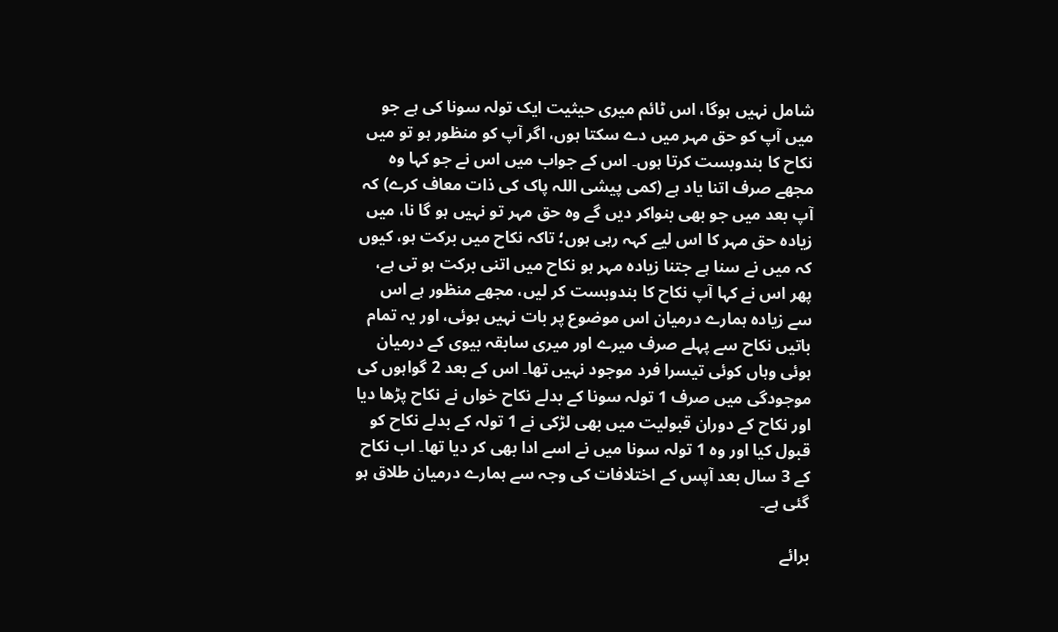شامل نہیں ہوگا، اس ٹائم میری حیثیت ایک تولہ سونا کی ہے جو میں آپ کو حق مہر میں دے سکتا ہوں، اگر آپ کو منظور ہو تو میں نکاح کا بندوبست کرتا ہوں۔ اس کے جواب میں اس نے جو کہا وہ مجھے صرف اتنا یاد ہے (کمی پیشی اللہ پاک کی ذات معاف کرے) کہ آپ بعد میں جو بھی بنواکر دیں گے وہ حق مہر تو نہیں ہو گا نا، میں زیادہ حق مہر کا اس لیے کہہ رہی ہوں؛ تاکہ نکاح میں برکت ہو، کیوں کہ میں نے سنا ہے جتنا زیادہ مہر ہو نکاح میں اتنی برکت ہو تی ہے، پھر اس نے کہا آپ نکاح کا بندوبست کر لیں، مجھے منظور ہے اس سے زیادہ ہمارے درمیان اس موضوع پر بات نہیں ہوئی، اور یہ تمام باتیں نکاح سے پہلے صرف میرے اور میری سابقہ بیوی کے درمیان ہوئی وہاں کوئی تیسرا فرد موجود نہیں تھا۔ اس کے بعد 2 گواہوں کی موجودگی میں صرف 1 تولہ سونا کے بدلے نکاح خواں نے نکاح پڑھا دیا  اور نکاح کے دوران قبولیت میں بھی لڑکی نے 1 تولہ کے بدلے نکاح کو قبول کیا اور وہ 1 تولہ سونا میں نے اسے ادا بھی کر دیا تھا۔ اب نکاح کے 3 سال بعد آپس کے اختلافات کی وجہ سے ہمارے درمیان طلاق ہو گئی ہے۔

برائے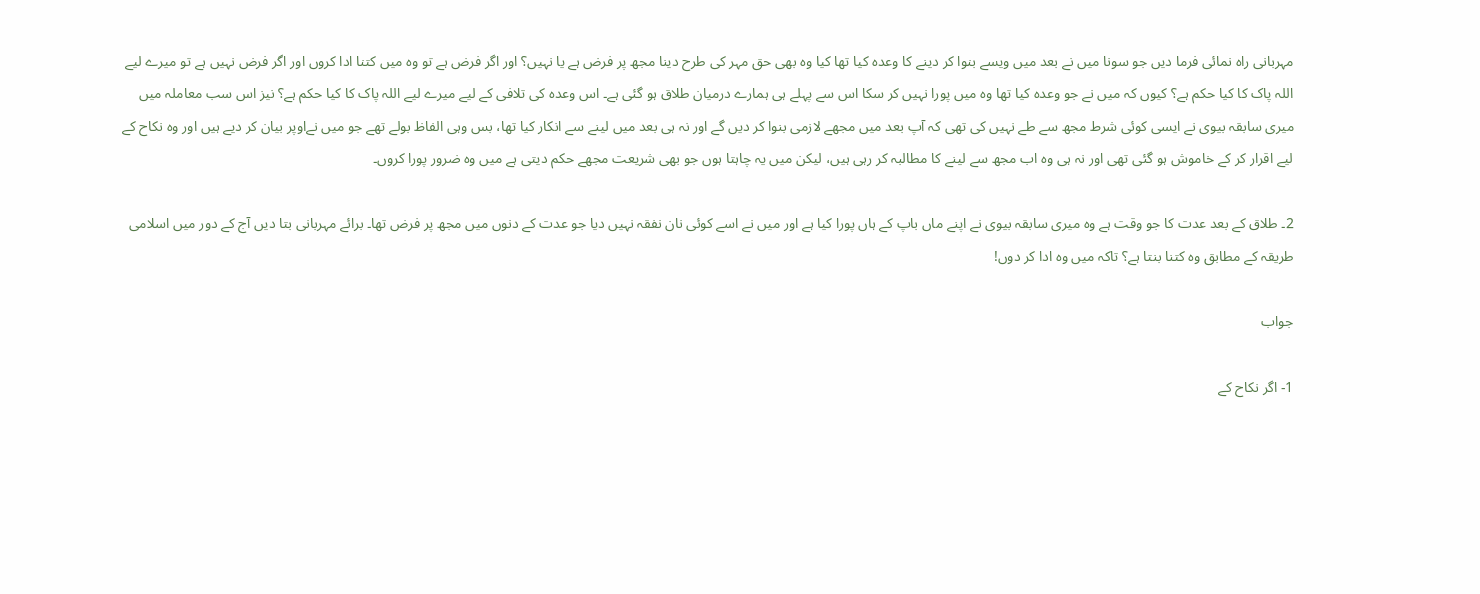مہربانی راہ نمائی فرما دیں جو سونا میں نے بعد میں ویسے بنوا کر دینے کا وعدہ کیا تھا کیا وہ بھی حق مہر کی طرح دینا مجھ پر فرض ہے یا نہیں؟ اور اگر فرض ہے تو وہ میں کتنا ادا کروں اور اگر فرض نہیں ہے تو میرے لیے اللہ پاک کا کیا حکم ہے؟ کیوں کہ میں نے جو وعدہ کیا تھا وہ میں پورا نہیں کر سکا اس سے پہلے ہی ہمارے درمیان طلاق ہو گئی ہے۔ اس وعدہ کی تلافی کے لیے میرے لیے اللہ پاک کا کیا حکم ہے؟ نیز اس سب معاملہ میں میری سابقہ بیوی نے ایسی کوئی شرط مجھ سے طے نہیں کی تھی کہ آپ بعد میں مجھے لازمی بنوا کر دیں گے اور نہ ہی بعد میں لینے سے انکار کیا تھا، بس وہی الفاظ بولے تھے جو میں نےاوپر بیان کر دیے ہیں اور وہ نکاح کے لیے اقرار کر کے خاموش ہو گئی تھی اور نہ ہی وہ اب مجھ سے لینے کا مطالبہ کر رہی ہیں، لیکن میں یہ چاہتا ہوں جو بھی شریعت مجھے حکم دیتی ہے میں وہ ضرور پورا کروں۔

2۔ طلاق کے بعد عدت کا جو وقت ہے وہ میری سابقہ بیوی نے اپنے ماں باپ کے ہاں پورا کیا ہے اور میں نے اسے کوئی نان نفقہ نہیں دیا جو عدت کے دنوں میں مجھ پر فرض تھا۔ برائے مہربانی بتا دیں آج کے دور میں اسلامی طریقہ کے مطابق وہ کتنا بنتا ہے؟ تاکہ میں وہ ادا کر دوں!

جواب

1- اگر نکاح کے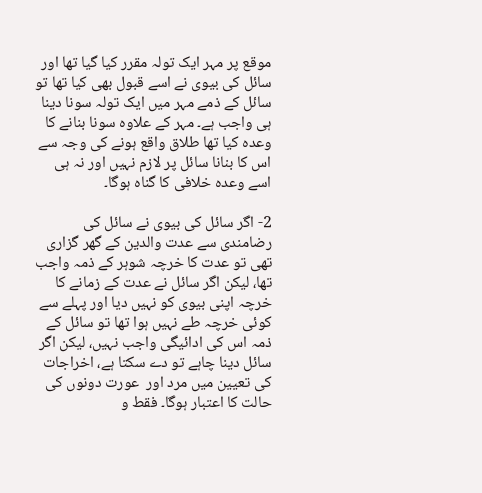موقع پر مہر ایک تولہ مقرر کیا گیا تھا اور سائل کی بیوی نے اسے قبول بھی کیا تھا تو سائل کے ذمے مہر میں ایک تولہ سونا دینا ہی واجب ہے۔ مہر کے علاوہ سونا بنانے کا وعدہ کیا تھا طلاق واقع ہونے کی وجہ سے اس کا بنانا سائل پر لازم نہیں اور نہ ہی اسے وعدہ خلافی کا گناہ ہوگا۔

2- اگر سائل کی بیوی نے سائل کی رضامندی سے عدت والدین کے گھر گزاری تھی تو عدت کا خرچہ شوہر کے ذمہ واجب تھا، لیکن اگر سائل نے عدت کے زمانے کا خرچہ اپنی بیوی کو نہیں دیا اور پہلے سے کوئی خرچہ طے نہیں ہوا تھا تو سائل کے ذمہ اس کی ادائیگی واجب نہیں، لیکن اگر سائل دینا چاہے تو دے سکتا ہے، اخراجات کی تعیین میں مرد اور  عورت دونوں کی حالت کا اعتبار ہوگا۔ فقط و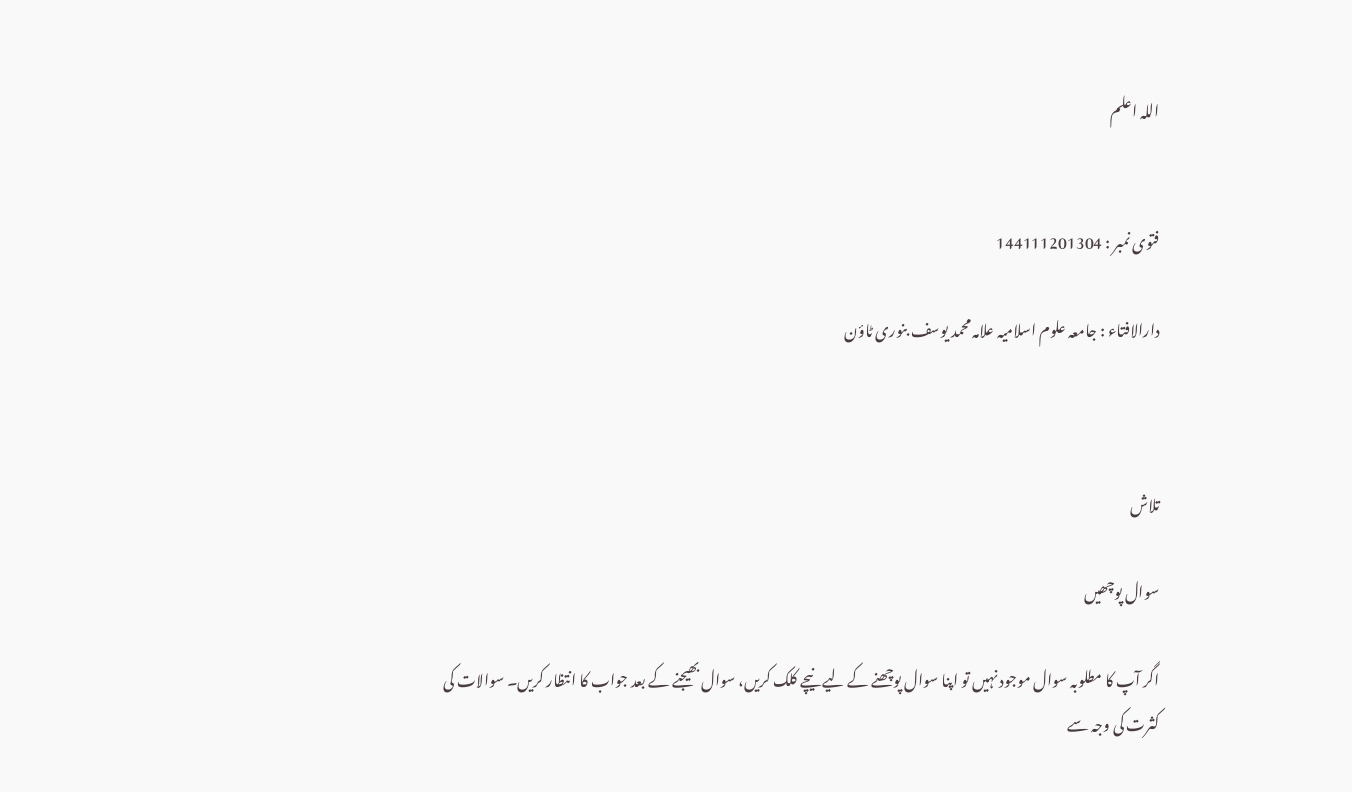اللہ اعلم


فتوی نمبر : 144111201304

دارالافتاء : جامعہ علوم اسلامیہ علامہ محمد یوسف بنوری ٹاؤن



تلاش

سوال پوچھیں

اگر آپ کا مطلوبہ سوال موجود نہیں تو اپنا سوال پوچھنے کے لیے نیچے کلک کریں، سوال بھیجنے کے بعد جواب کا انتظار کریں۔ سوالات کی کثرت کی وجہ سے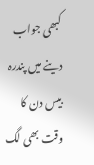کبھی جواب دینے میں پندرہ بیس دن کا وقت بھی لگ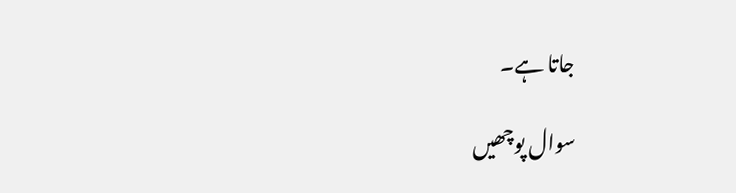جاتا ہے۔

سوال پوچھیں